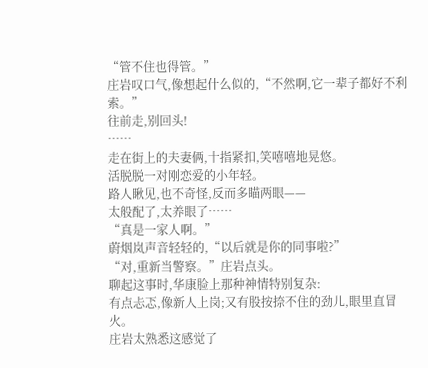“管不住也得管。”
庄岩叹口气,像想起什么似的,“不然啊,它一辈子都好不利索。”
往前走,别回头!
……
走在街上的夫妻俩,十指紧扣,笑嘻嘻地晃悠。
活脱脱一对刚恋爱的小年轻。
路人瞅见,也不奇怪,反而多瞄两眼——
太般配了,太养眼了……
“真是一家人啊。”
蔚烟岚声音轻轻的,“以后就是你的同事啦?”
“对,重新当警察。”庄岩点头。
聊起这事时,华康脸上那种神情特别复杂:
有点忐忑,像新人上岗;又有股按捺不住的劲儿,眼里直冒火。
庄岩太熟悉这感觉了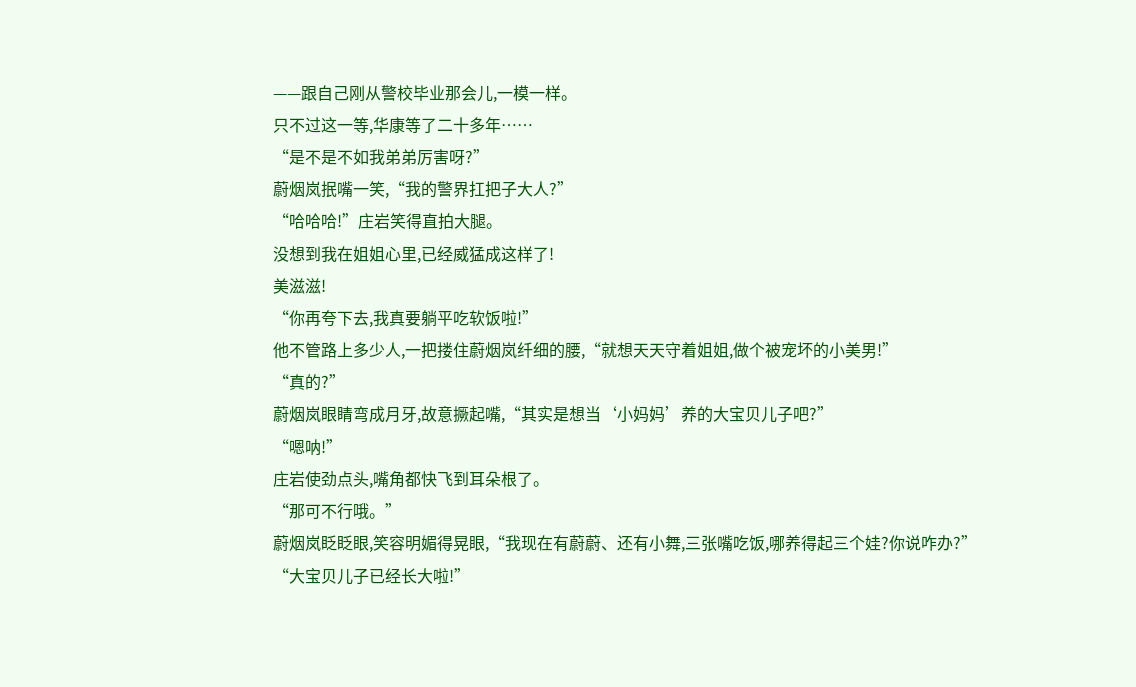——跟自己刚从警校毕业那会儿,一模一样。
只不过这一等,华康等了二十多年……
“是不是不如我弟弟厉害呀?”
蔚烟岚抿嘴一笑,“我的警界扛把子大人?”
“哈哈哈!”庄岩笑得直拍大腿。
没想到我在姐姐心里,已经威猛成这样了!
美滋滋!
“你再夸下去,我真要躺平吃软饭啦!”
他不管路上多少人,一把搂住蔚烟岚纤细的腰,“就想天天守着姐姐,做个被宠坏的小美男!”
“真的?”
蔚烟岚眼睛弯成月牙,故意撅起嘴,“其实是想当‘小妈妈’养的大宝贝儿子吧?”
“嗯呐!”
庄岩使劲点头,嘴角都快飞到耳朵根了。
“那可不行哦。”
蔚烟岚眨眨眼,笑容明媚得晃眼,“我现在有蔚蔚、还有小舞,三张嘴吃饭,哪养得起三个娃?你说咋办?”
“大宝贝儿子已经长大啦!”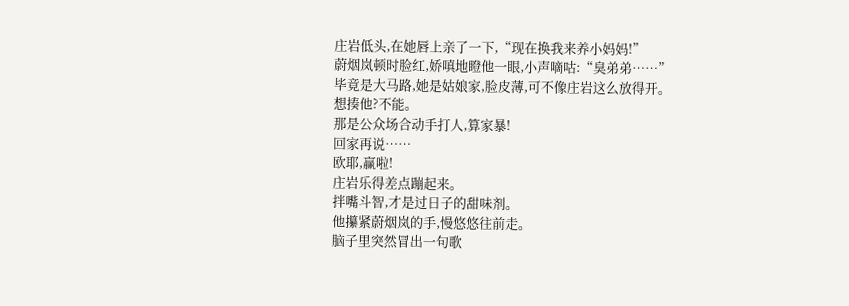庄岩低头,在她唇上亲了一下,“现在换我来养小妈妈!”
蔚烟岚顿时脸红,娇嗔地瞪他一眼,小声嘀咕:“臭弟弟……”
毕竟是大马路,她是姑娘家,脸皮薄,可不像庄岩这么放得开。
想揍他?不能。
那是公众场合动手打人,算家暴!
回家再说……
欧耶,赢啦!
庄岩乐得差点蹦起来。
拌嘴斗智,才是过日子的甜味剂。
他攥紧蔚烟岚的手,慢悠悠往前走。
脑子里突然冒出一句歌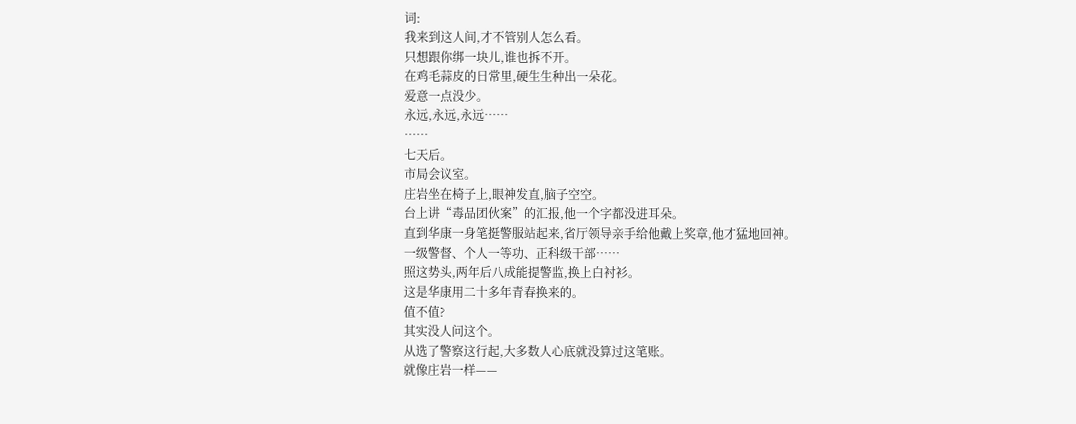词:
我来到这人间,才不管别人怎么看。
只想跟你绑一块儿,谁也拆不开。
在鸡毛蒜皮的日常里,硬生生种出一朵花。
爱意一点没少。
永远,永远,永远……
……
七天后。
市局会议室。
庄岩坐在椅子上,眼神发直,脑子空空。
台上讲“毒品团伙案”的汇报,他一个字都没进耳朵。
直到华康一身笔挺警服站起来,省厅领导亲手给他戴上奖章,他才猛地回神。
一级警督、个人一等功、正科级干部……
照这势头,两年后八成能提警监,换上白衬衫。
这是华康用二十多年青春换来的。
值不值?
其实没人问这个。
从选了警察这行起,大多数人心底就没算过这笔账。
就像庄岩一样——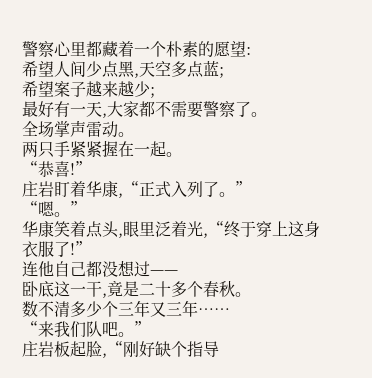警察心里都藏着一个朴素的愿望:
希望人间少点黑,天空多点蓝;
希望案子越来越少;
最好有一天,大家都不需要警察了。
全场掌声雷动。
两只手紧紧握在一起。
“恭喜!”
庄岩盯着华康,“正式入列了。”
“嗯。”
华康笑着点头,眼里泛着光,“终于穿上这身衣服了!”
连他自己都没想过——
卧底这一干,竟是二十多个春秋。
数不清多少个三年又三年……
“来我们队吧。”
庄岩板起脸,“刚好缺个指导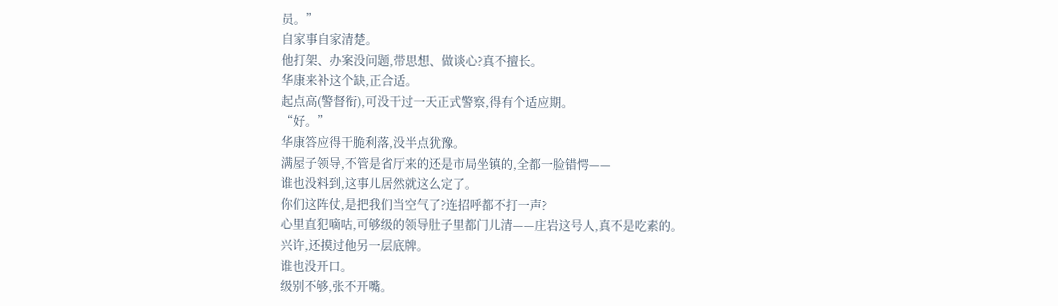员。”
自家事自家清楚。
他打架、办案没问题,带思想、做谈心?真不擅长。
华康来补这个缺,正合适。
起点高(警督衔),可没干过一天正式警察,得有个适应期。
“好。”
华康答应得干脆利落,没半点犹豫。
满屋子领导,不管是省厅来的还是市局坐镇的,全都一脸错愕——
谁也没料到,这事儿居然就这么定了。
你们这阵仗,是把我们当空气了?连招呼都不打一声?
心里直犯嘀咕,可够级的领导肚子里都门儿清——庄岩这号人,真不是吃素的。
兴许,还摸过他另一层底牌。
谁也没开口。
级别不够,张不开嘴。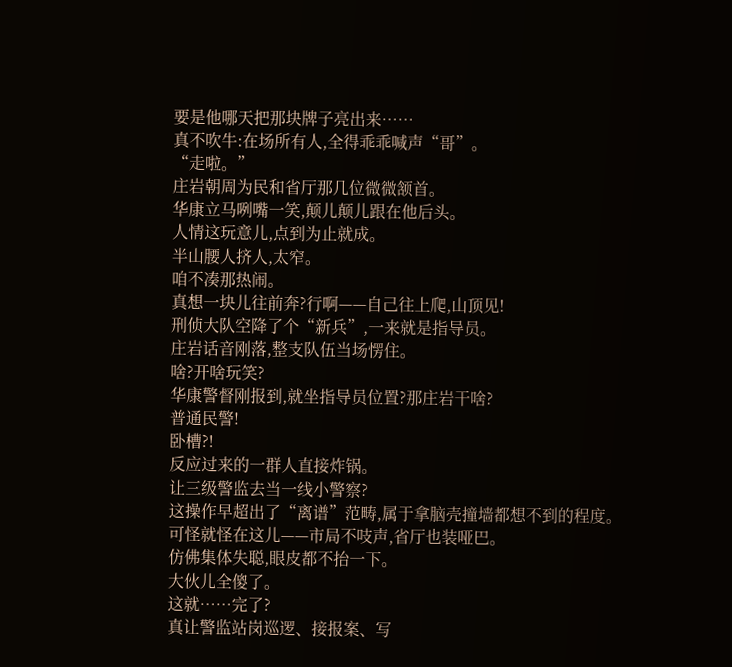要是他哪天把那块牌子亮出来……
真不吹牛:在场所有人,全得乖乖喊声“哥”。
“走啦。”
庄岩朝周为民和省厅那几位微微颔首。
华康立马咧嘴一笑,颠儿颠儿跟在他后头。
人情这玩意儿,点到为止就成。
半山腰人挤人,太窄。
咱不凑那热闹。
真想一块儿往前奔?行啊——自己往上爬,山顶见!
刑侦大队空降了个“新兵”,一来就是指导员。
庄岩话音刚落,整支队伍当场愣住。
啥?开啥玩笑?
华康警督刚报到,就坐指导员位置?那庄岩干啥?
普通民警!
卧槽?!
反应过来的一群人直接炸锅。
让三级警监去当一线小警察?
这操作早超出了“离谱”范畴,属于拿脑壳撞墙都想不到的程度。
可怪就怪在这儿——市局不吱声,省厅也装哑巴。
仿佛集体失聪,眼皮都不抬一下。
大伙儿全傻了。
这就……完了?
真让警监站岗巡逻、接报案、写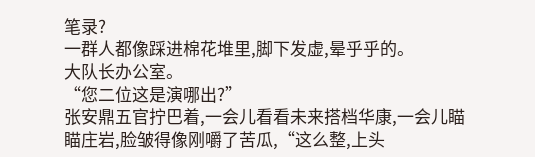笔录?
一群人都像踩进棉花堆里,脚下发虚,晕乎乎的。
大队长办公室。
“您二位这是演哪出?”
张安鼎五官拧巴着,一会儿看看未来搭档华康,一会儿瞄瞄庄岩,脸皱得像刚嚼了苦瓜,“这么整,上头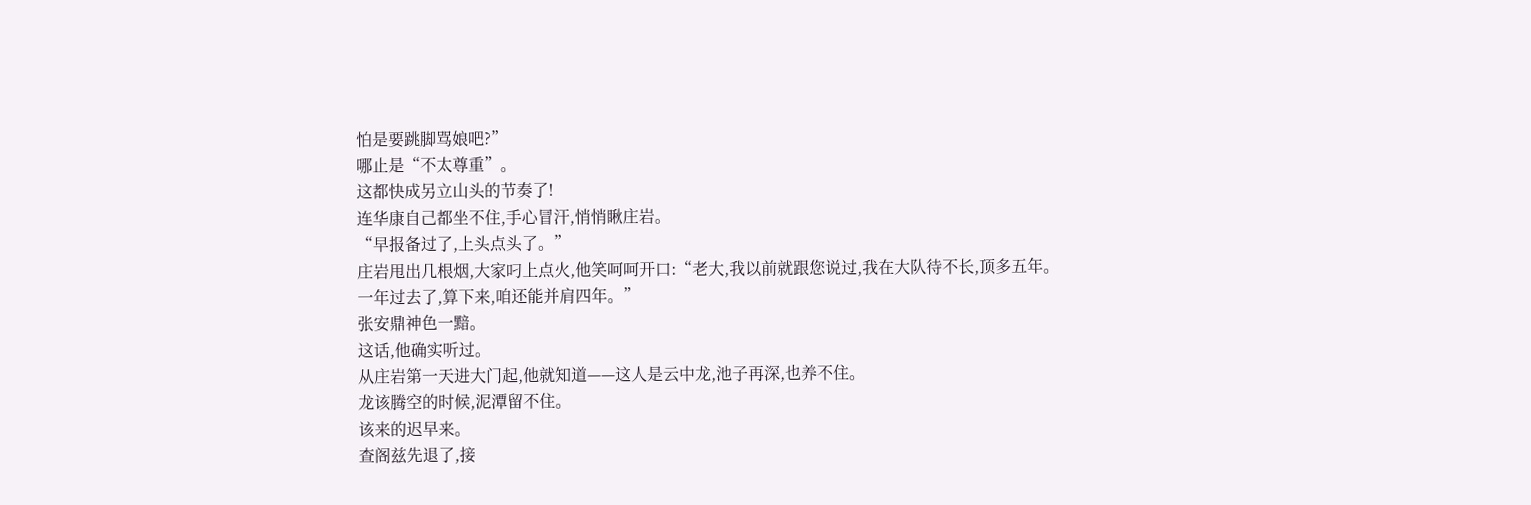怕是要跳脚骂娘吧?”
哪止是“不太尊重”。
这都快成另立山头的节奏了!
连华康自己都坐不住,手心冒汗,悄悄瞅庄岩。
“早报备过了,上头点头了。”
庄岩甩出几根烟,大家叼上点火,他笑呵呵开口:“老大,我以前就跟您说过,我在大队待不长,顶多五年。
一年过去了,算下来,咱还能并肩四年。”
张安鼎神色一黯。
这话,他确实听过。
从庄岩第一天进大门起,他就知道——这人是云中龙,池子再深,也养不住。
龙该腾空的时候,泥潭留不住。
该来的迟早来。
查阁兹先退了,接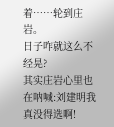着……轮到庄岩。
日子咋就这么不经晃?
其实庄岩心里也在呐喊:刘建明我真没得选啊!